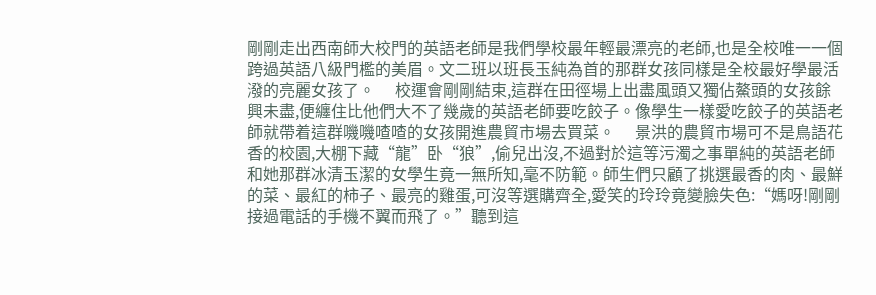剛剛走出西南師大校門的英語老師是我們學校最年輕最漂亮的老師,也是全校唯一一個跨過英語八級門檻的美眉。文二班以班長玉純為首的那群女孩同樣是全校最好學最活潑的亮麗女孩了。     校運會剛剛結束,這群在田徑場上出盡風頭又獨佔鰲頭的女孩餘興未盡,便纏住比他們大不了幾歲的英語老師要吃餃子。像學生一樣愛吃餃子的英語老師就帶着這群嘰嘰喳喳的女孩開進農貿市場去買菜。     景洪的農貿市場可不是鳥語花香的校園,大棚下藏“龍”卧“狼”,偷兒出沒,不過對於這等污濁之事單純的英語老師和她那群冰清玉潔的女學生竟一無所知,毫不防範。師生們只顧了挑選最香的肉、最鮮的菜、最紅的柿子、最亮的雞蛋,可沒等選購齊全,愛笑的玲玲竟變臉失色:“媽呀!剛剛接過電話的手機不翼而飛了。”聽到這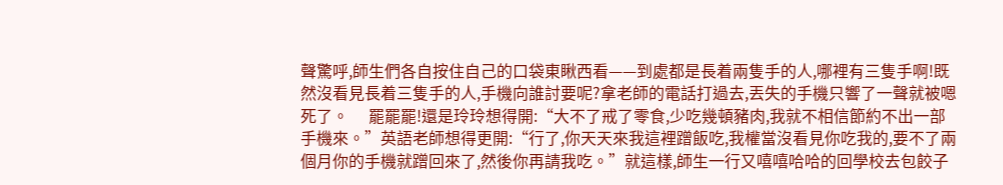聲驚呼,師生們各自按住自己的口袋東瞅西看——到處都是長着兩隻手的人,哪裡有三隻手啊!既然沒看見長着三隻手的人,手機向誰討要呢?拿老師的電話打過去,丟失的手機只響了一聲就被嗯死了。     罷罷罷!還是玲玲想得開:“大不了戒了零食,少吃幾頓豬肉,我就不相信節約不出一部手機來。”英語老師想得更開:“行了,你天天來我這裡蹭飯吃,我權當沒看見你吃我的,要不了兩個月你的手機就蹭回來了,然後你再請我吃。”就這樣,師生一行又嘻嘻哈哈的回學校去包餃子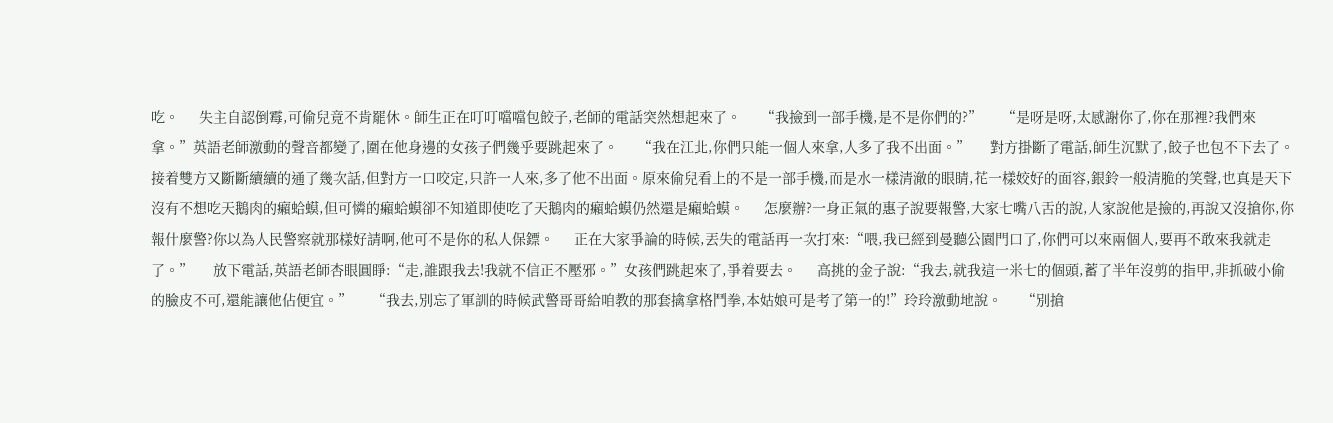吃。     失主自認倒霉,可偷兒竟不肯罷休。師生正在叮叮噹噹包餃子,老師的電話突然想起來了。     “我撿到一部手機,是不是你們的?”     “是呀是呀,太感謝你了,你在那裡?我們來拿。”英語老師激動的聲音都變了,圍在他身邊的女孩子們幾乎要跳起來了。     “我在江北,你們只能一個人來拿,人多了我不出面。”     對方掛斷了電話,師生沉默了,餃子也包不下去了。     接着雙方又斷斷續續的通了幾次話,但對方一口咬定,只許一人來,多了他不出面。原來偷兒看上的不是一部手機,而是水一樣清澈的眼睛,花一樣姣好的面容,銀鈴一般清脆的笑聲,也真是天下沒有不想吃天鵝肉的癩蛤蟆,但可憐的癩蛤蟆卻不知道即使吃了天鵝肉的癩蛤蟆仍然還是癩蛤蟆。     怎麼辦?一身正氣的惠子說要報警,大家七嘴八舌的說,人家說他是撿的,再說又沒搶你,你報什麼警?你以為人民警察就那樣好請啊,他可不是你的私人保鏢。     正在大家爭論的時候,丟失的電話再一次打來:“喂,我已經到曼聽公園門口了,你們可以來兩個人,要再不敢來我就走了。”     放下電話,英語老師杏眼圓睜:“走,誰跟我去!我就不信正不壓邪。”女孩們跳起來了,爭着要去。     高挑的金子說:“我去,就我這一米七的個頭,蓄了半年沒剪的指甲,非抓破小偷的臉皮不可,還能讓他佔便宜。”     “我去,別忘了軍訓的時候武警哥哥給咱教的那套擒拿格鬥拳,本姑娘可是考了第一的!”玲玲激動地說。     “別搶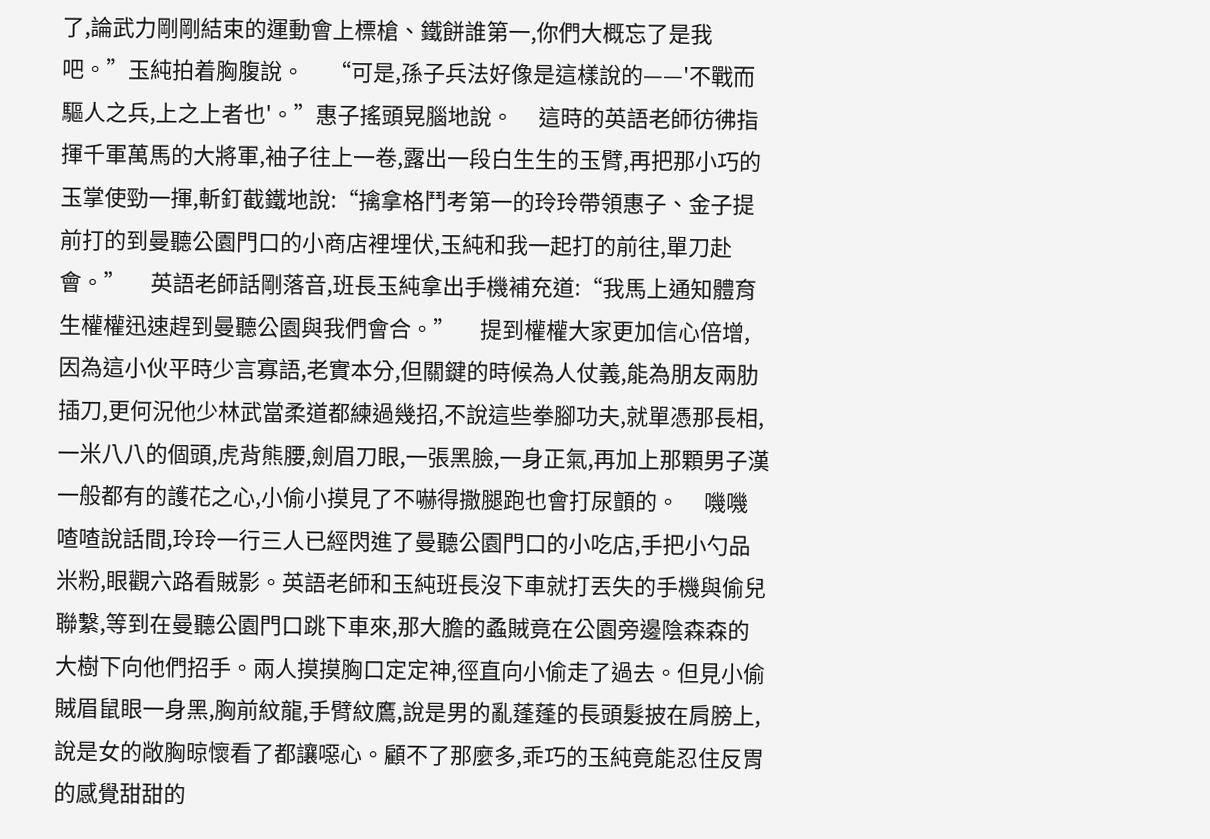了,論武力剛剛結束的運動會上標槍、鐵餅誰第一,你們大概忘了是我吧。”玉純拍着胸腹說。     “可是,孫子兵法好像是這樣說的——'不戰而驅人之兵,上之上者也'。”惠子搖頭晃腦地說。     這時的英語老師彷彿指揮千軍萬馬的大將軍,袖子往上一卷,露出一段白生生的玉臂,再把那小巧的玉掌使勁一揮,斬釘截鐵地說:“擒拿格鬥考第一的玲玲帶領惠子、金子提前打的到曼聽公園門口的小商店裡埋伏,玉純和我一起打的前往,單刀赴會。”     英語老師話剛落音,班長玉純拿出手機補充道:“我馬上通知體育生權權迅速趕到曼聽公園與我們會合。”     提到權權大家更加信心倍增,因為這小伙平時少言寡語,老實本分,但關鍵的時候為人仗義,能為朋友兩肋插刀,更何況他少林武當柔道都練過幾招,不說這些拳腳功夫,就單憑那長相,一米八八的個頭,虎背熊腰,劍眉刀眼,一張黑臉,一身正氣,再加上那顆男子漢一般都有的護花之心,小偷小摸見了不嚇得撒腿跑也會打尿顫的。     嘰嘰喳喳說話間,玲玲一行三人已經閃進了曼聽公園門口的小吃店,手把小勺品米粉,眼觀六路看賊影。英語老師和玉純班長沒下車就打丟失的手機與偷兒聯繫,等到在曼聽公園門口跳下車來,那大膽的蟊賊竟在公園旁邊陰森森的大樹下向他們招手。兩人摸摸胸口定定神,徑直向小偷走了過去。但見小偷賊眉鼠眼一身黑,胸前紋龍,手臂紋鷹,說是男的亂蓬蓬的長頭髮披在肩膀上,說是女的敞胸晾懷看了都讓噁心。顧不了那麼多,乖巧的玉純竟能忍住反胃的感覺甜甜的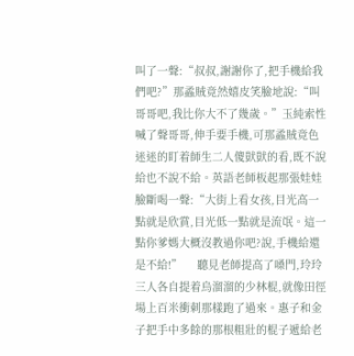叫了一聲:“叔叔,謝謝你了,把手機給我們吧?”那蟊賊竟然嬉皮笑臉地說:“叫哥哥吧,我比你大不了幾歲。”玉純索性喊了聲哥哥,伸手要手機,可那蟊賊竟色迷迷的盯着師生二人傻獃獃的看,既不說給也不說不給。英語老師板起那張娃娃臉斷喝一聲:“大街上看女孩,目光高一點就是欣賞,目光低一點就是流氓。這一點你爹媽大概沒教過你吧?說,手機給還是不給!”     聽見老師提高了嗓門,玲玲三人各自提着烏溜溜的少林棍,就像田徑場上百米衝刺那樣跑了過來。惠子和金子把手中多餘的那根粗壯的棍子遞給老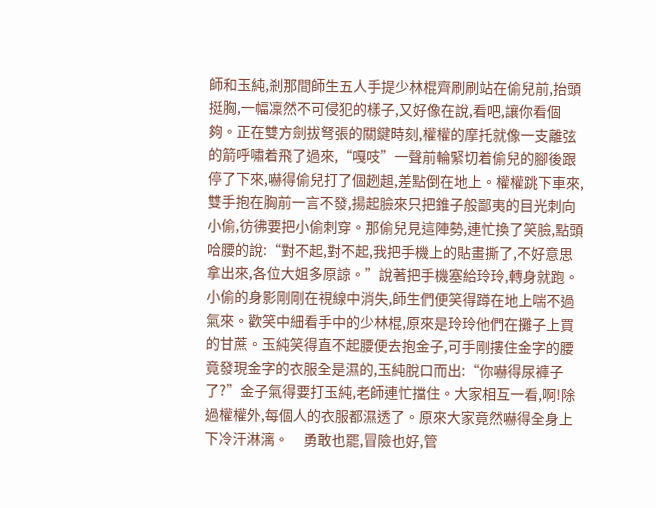師和玉純,剎那間師生五人手提少林棍齊刷刷站在偷兒前,抬頭挺胸,一幅凜然不可侵犯的樣子,又好像在說,看吧,讓你看個夠。正在雙方劍拔弩張的關鍵時刻,權權的摩托就像一支離弦的箭呼嘯着飛了過來,“嘎吱”一聲前輪緊切着偷兒的腳後跟停了下來,嚇得偷兒打了個趔趄,差點倒在地上。權權跳下車來,雙手抱在胸前一言不發,揚起臉來只把錐子般鄙夷的目光刺向小偷,彷彿要把小偷刺穿。那偷兒見這陣勢,連忙換了笑臉,點頭哈腰的說:“對不起,對不起,我把手機上的貼畫撕了,不好意思拿出來,各位大姐多原諒。”說著把手機塞給玲玲,轉身就跑。     小偷的身影剛剛在視線中消失,師生們便笑得蹲在地上喘不過氣來。歡笑中細看手中的少林棍,原來是玲玲他們在攤子上買的甘蔗。玉純笑得直不起腰便去抱金子,可手剛摟住金字的腰竟發現金字的衣服全是濕的,玉純脫口而出:“你嚇得尿褲子了?”金子氣得要打玉純,老師連忙擋住。大家相互一看,啊!除過權權外,每個人的衣服都濕透了。原來大家竟然嚇得全身上下冷汗淋漓。     勇敢也罷,冒險也好,管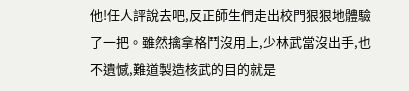他!任人評說去吧,反正師生們走出校門狠狠地體驗了一把。雖然擒拿格鬥沒用上,少林武當沒出手,也不遺憾,難道製造核武的目的就是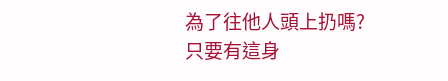為了往他人頭上扔嗎?     只要有這身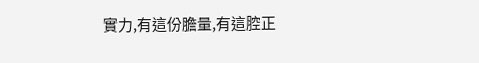實力,有這份膽量,有這腔正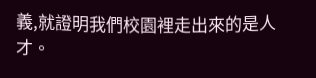義,就證明我們校園裡走出來的是人才。